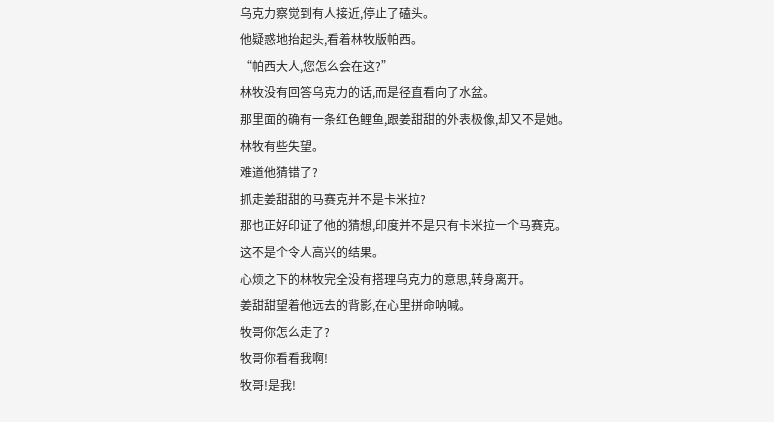乌克力察觉到有人接近,停止了磕头。
他疑惑地抬起头,看着林牧版帕西。
“帕西大人,您怎么会在这?”
林牧没有回答乌克力的话,而是径直看向了水盆。
那里面的确有一条红色鲤鱼,跟姜甜甜的外表极像,却又不是她。
林牧有些失望。
难道他猜错了?
抓走姜甜甜的马赛克并不是卡米拉?
那也正好印证了他的猜想,印度并不是只有卡米拉一个马赛克。
这不是个令人高兴的结果。
心烦之下的林牧完全没有搭理乌克力的意思,转身离开。
姜甜甜望着他远去的背影,在心里拼命呐喊。
牧哥你怎么走了?
牧哥你看看我啊!
牧哥!是我!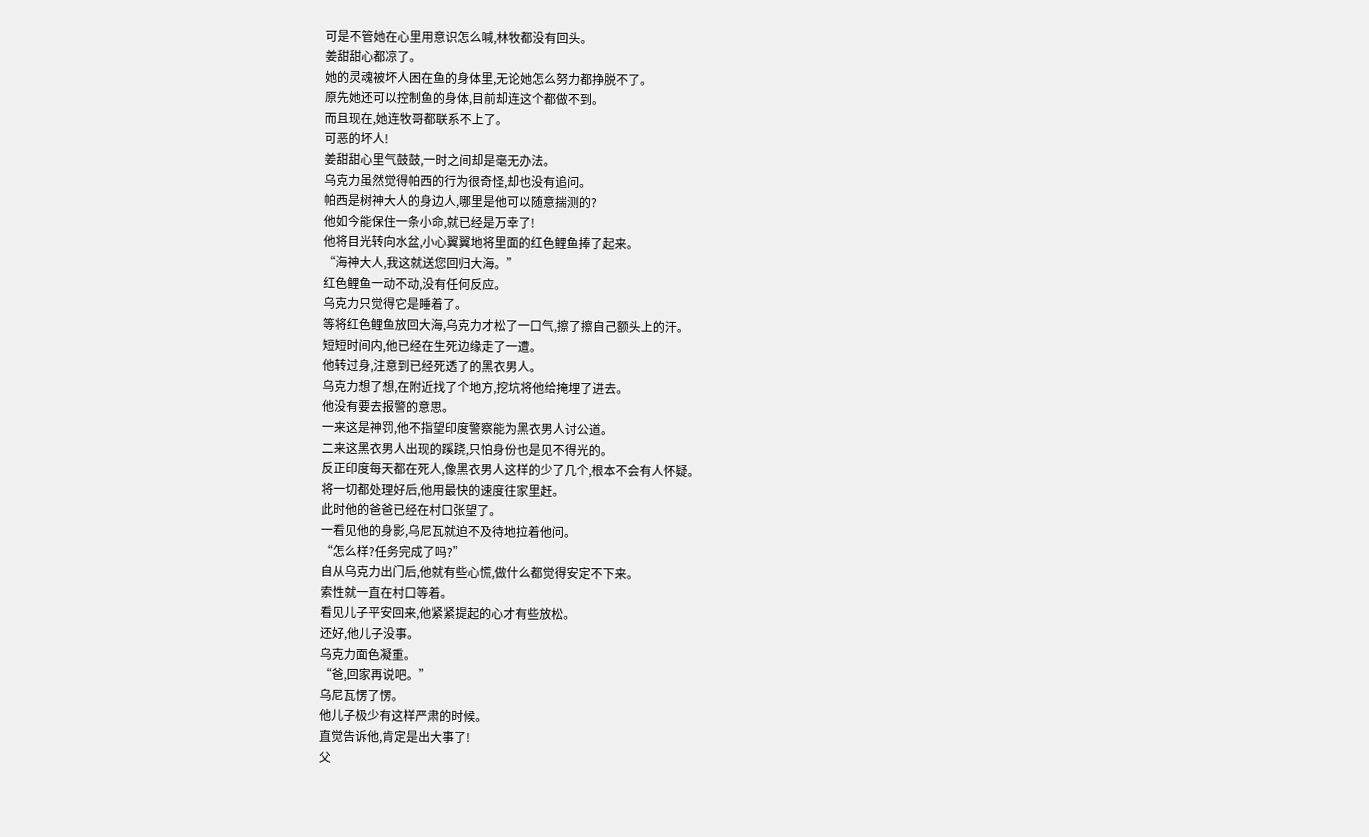可是不管她在心里用意识怎么喊,林牧都没有回头。
姜甜甜心都凉了。
她的灵魂被坏人困在鱼的身体里,无论她怎么努力都挣脱不了。
原先她还可以控制鱼的身体,目前却连这个都做不到。
而且现在,她连牧哥都联系不上了。
可恶的坏人!
姜甜甜心里气鼓鼓,一时之间却是毫无办法。
乌克力虽然觉得帕西的行为很奇怪,却也没有追问。
帕西是树神大人的身边人,哪里是他可以随意揣测的?
他如今能保住一条小命,就已经是万幸了!
他将目光转向水盆,小心翼翼地将里面的红色鲤鱼捧了起来。
“海神大人,我这就送您回归大海。”
红色鲤鱼一动不动,没有任何反应。
乌克力只觉得它是睡着了。
等将红色鲤鱼放回大海,乌克力才松了一口气,擦了擦自己额头上的汗。
短短时间内,他已经在生死边缘走了一遭。
他转过身,注意到已经死透了的黑衣男人。
乌克力想了想,在附近找了个地方,挖坑将他给掩埋了进去。
他没有要去报警的意思。
一来这是神罚,他不指望印度警察能为黑衣男人讨公道。
二来这黑衣男人出现的蹊跷,只怕身份也是见不得光的。
反正印度每天都在死人,像黑衣男人这样的少了几个,根本不会有人怀疑。
将一切都处理好后,他用最快的速度往家里赶。
此时他的爸爸已经在村口张望了。
一看见他的身影,乌尼瓦就迫不及待地拉着他问。
“怎么样?任务完成了吗?”
自从乌克力出门后,他就有些心慌,做什么都觉得安定不下来。
索性就一直在村口等着。
看见儿子平安回来,他紧紧提起的心才有些放松。
还好,他儿子没事。
乌克力面色凝重。
“爸,回家再说吧。”
乌尼瓦愣了愣。
他儿子极少有这样严肃的时候。
直觉告诉他,肯定是出大事了!
父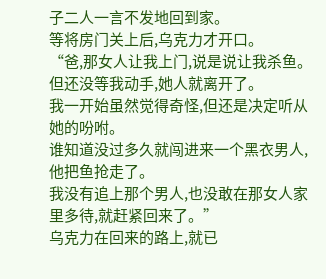子二人一言不发地回到家。
等将房门关上后,乌克力才开口。
“爸,那女人让我上门,说是说让我杀鱼。
但还没等我动手,她人就离开了。
我一开始虽然觉得奇怪,但还是决定听从她的吩咐。
谁知道没过多久就闯进来一个黑衣男人,他把鱼抢走了。
我没有追上那个男人,也没敢在那女人家里多待,就赶紧回来了。”
乌克力在回来的路上,就已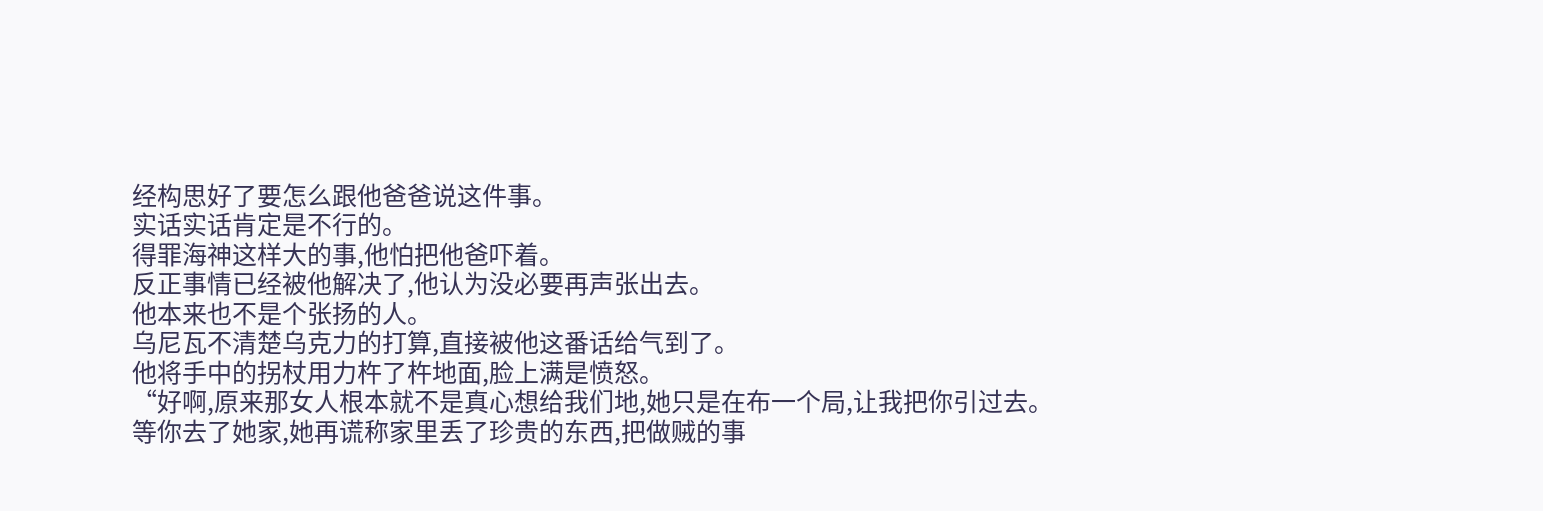经构思好了要怎么跟他爸爸说这件事。
实话实话肯定是不行的。
得罪海神这样大的事,他怕把他爸吓着。
反正事情已经被他解决了,他认为没必要再声张出去。
他本来也不是个张扬的人。
乌尼瓦不清楚乌克力的打算,直接被他这番话给气到了。
他将手中的拐杖用力杵了杵地面,脸上满是愤怒。
“好啊,原来那女人根本就不是真心想给我们地,她只是在布一个局,让我把你引过去。
等你去了她家,她再谎称家里丢了珍贵的东西,把做贼的事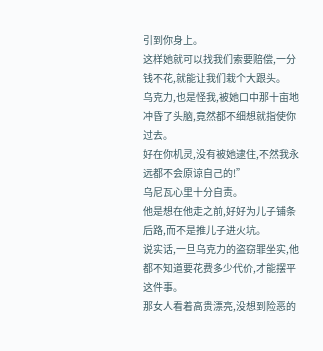引到你身上。
这样她就可以找我们索要赔偿,一分钱不花,就能让我们栽个大跟头。
乌克力,也是怪我,被她口中那十亩地冲昏了头脑,竟然都不细想就指使你过去。
好在你机灵,没有被她逮住,不然我永远都不会原谅自己的!”
乌尼瓦心里十分自责。
他是想在他走之前,好好为儿子铺条后路,而不是推儿子进火坑。
说实话,一旦乌克力的盗窃罪坐实,他都不知道要花费多少代价,才能摆平这件事。
那女人看着高贵漂亮,没想到险恶的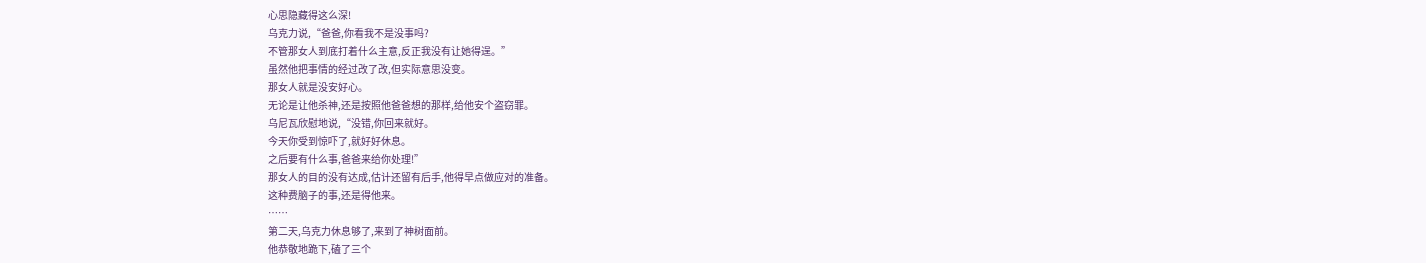心思隐藏得这么深!
乌克力说,“爸爸,你看我不是没事吗?
不管那女人到底打着什么主意,反正我没有让她得逞。”
虽然他把事情的经过改了改,但实际意思没变。
那女人就是没安好心。
无论是让他杀神,还是按照他爸爸想的那样,给他安个盗窃罪。
乌尼瓦欣慰地说,“没错,你回来就好。
今天你受到惊吓了,就好好休息。
之后要有什么事,爸爸来给你处理!”
那女人的目的没有达成,估计还留有后手,他得早点做应对的准备。
这种费脑子的事,还是得他来。
……
第二天,乌克力休息够了,来到了神树面前。
他恭敬地跪下,磕了三个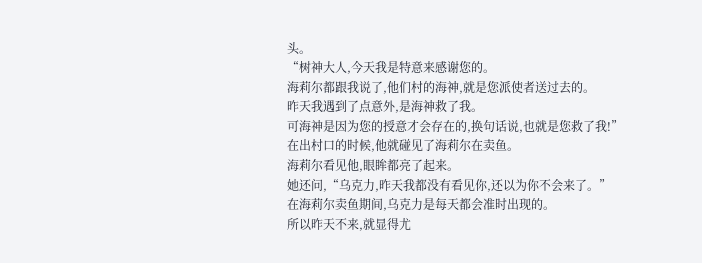头。
“树神大人,今天我是特意来感谢您的。
海莉尔都跟我说了,他们村的海神,就是您派使者送过去的。
昨天我遇到了点意外,是海神救了我。
可海神是因为您的授意才会存在的,换句话说,也就是您救了我!”
在出村口的时候,他就碰见了海莉尔在卖鱼。
海莉尔看见他,眼眸都亮了起来。
她还问,“乌克力,昨天我都没有看见你,还以为你不会来了。”
在海莉尔卖鱼期间,乌克力是每天都会准时出现的。
所以昨天不来,就显得尤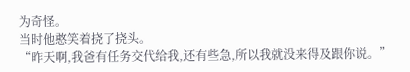为奇怪。
当时他憨笑着挠了挠头。
“昨天啊,我爸有任务交代给我,还有些急,所以我就没来得及跟你说。”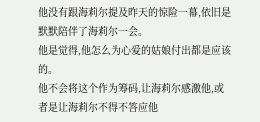他没有跟海莉尔提及昨天的惊险一幕,依旧是默默陪伴了海莉尔一会。
他是觉得,他怎么为心爱的姑娘付出都是应该的。
他不会将这个作为筹码,让海莉尔感激他,或者是让海莉尔不得不答应他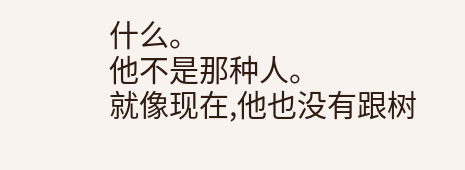什么。
他不是那种人。
就像现在,他也没有跟树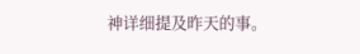神详细提及昨天的事。